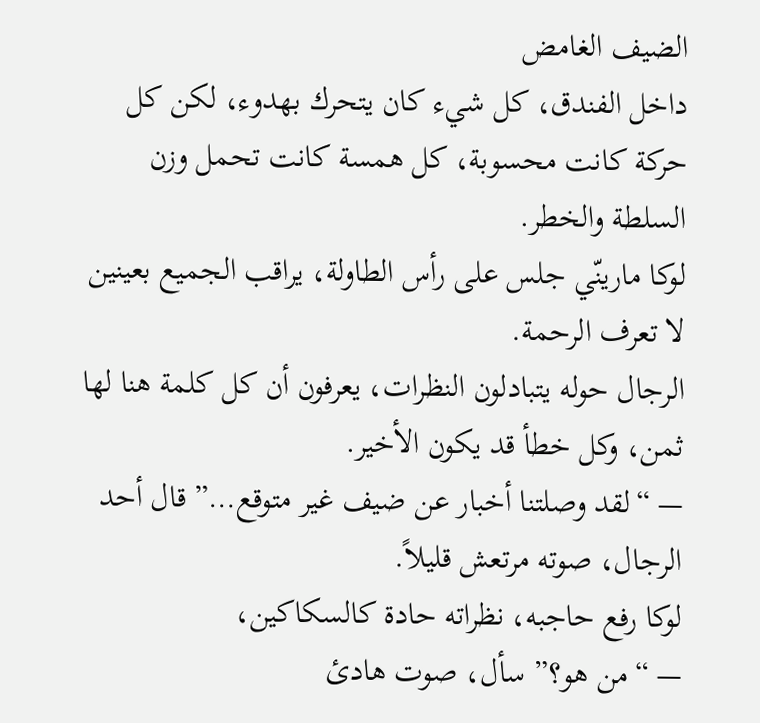الضيف الغامض
داخل الفندق، كل شيء كان يتحرك بهدوء، لكن كل حركة كانت محسوبة، كل همسة كانت تحمل وزن السلطة والخطر.
لوكا مارينّي جلس على رأس الطاولة، يراقب الجميع بعينين لا تعرف الرحمة.
الرجال حوله يتبادلون النظرات، يعرفون أن كل كلمة هنا لها ثمن، وكل خطأ قد يكون الأخير.
— “لقد وصلتنا أخبار عن ضيف غير متوقع…” قال أحد الرجال، صوته مرتعش قليلاً.
لوكا رفع حاجبه، نظراته حادة كالسكاكين،
— “من هو؟” سأل، صوت هادئ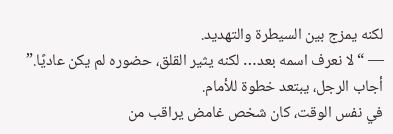لكنه يمزج بين السيطرة والتهديد.
— “لا نعرف اسمه بعد… لكنه يثير القلق، حضوره لم يكن عاديًا.” أجاب الرجل، يبتعد خطوة للأمام.
في نفس الوقت، كان شخص غامض يراقب من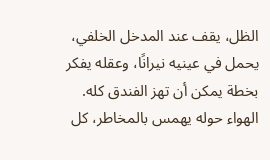الظل، يقف عند المدخل الخلفي،
يحمل في عينيه نيرانًا، وعقله يفكر بخطة يمكن أن تهز الفندق كله.
الهواء حوله يهمس بالمخاطر، كل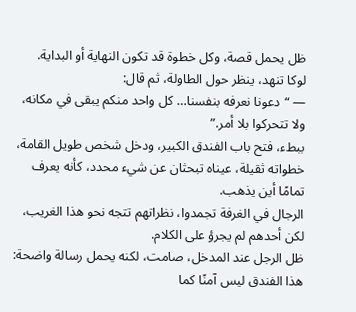ظل يحمل قصة، وكل خطوة قد تكون النهاية أو البداية.
لوكا تنهد، ينظر حول الطاولة، ثم قال:
— “دعونا نعرفه بنفسنا… كل واحد منكم يبقى في مكانه، ولا تتحركوا بلا أمر.”
ببطء، فتح باب الفندق الكبير، ودخل شخص طويل القامة، خطواته ثقيلة، عيناه تبحثان عن شيء محدد، كأنه يعرف تمامًا أين يذهب.
الرجال في الغرفة تجمدوا، نظراتهم تتجه نحو هذا الغريب، لكن أحدهم لم يجرؤ على الكلام.
ظل الرجل عند المدخل، صامت، لكنه يحمل رسالة واضحة: هذا الفندق ليس آمنًا كما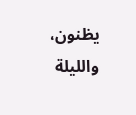يظنون، والليلة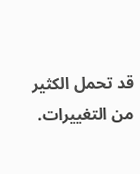قد تحمل الكثير من التغييرات.